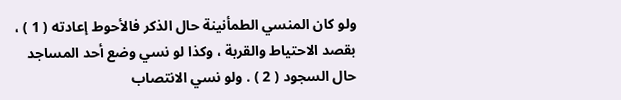ولو كان المنسي الطمأنينة حال الذكر فالأحوط إعادته ( 1 ) ،
بقصد الاحتياط والقربة ، وكذا لو نسي وضع أحد المساجد
حال السجود ( 2 ) . ولو نسي الانتصاب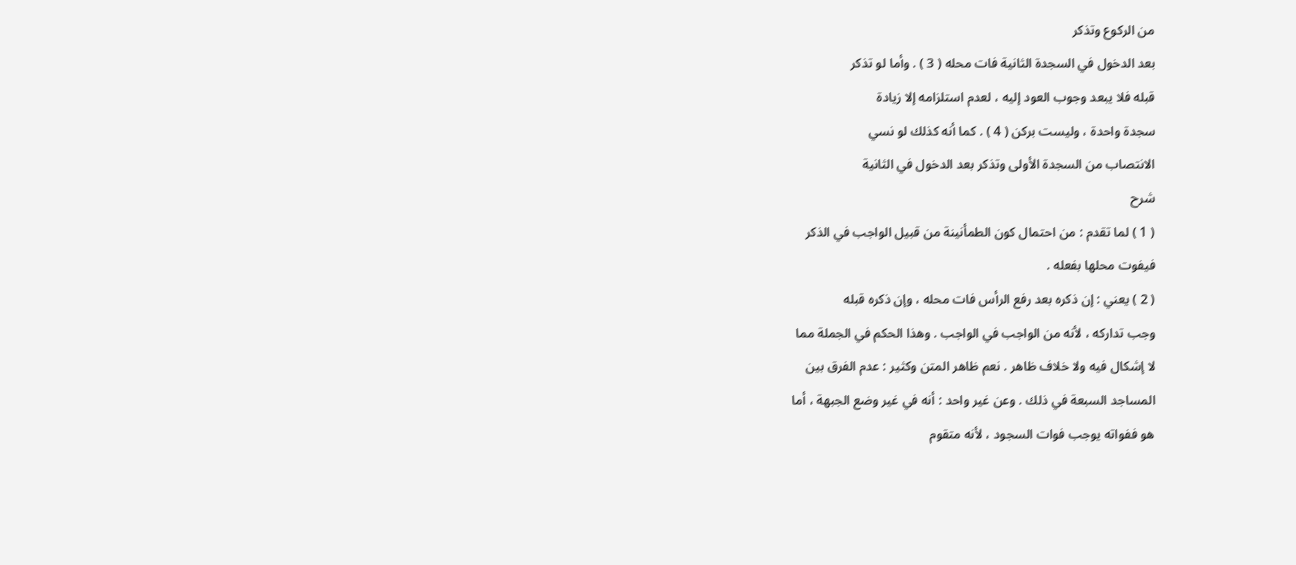من الركوع وتذكر
بعد الدخول في السجدة الثانية فات محله ( 3 ) . وأما لو تذكر
قبله فلا يبعد وجوب العود إليه ، لعدم استلزامه إلا زيادة
سجدة واحدة ، وليست بركن ( 4 ) . كما أنه كذلك لو نسي
الانتصاب من السجدة الأولى وتذكر بعد الدخول في الثانية
شرح
( 1 ) لما تقدم : من احتمال كون الطمأنينة من قبيل الواجب في الذكر
فيفوت محلها بفعله .
( 2 ) يعني : إن ذكره بعد رفع الرأس فات محله ، وإن ذكره قبله
وجب تداركه ، لأنه من الواجب في الواجب . وهذا الحكم في الجملة مما
لا إشكال فيه ولا خلاف ظاهر . نعم ظاهر المتن وكثير : عدم الفرق بين
المساجد السبعة في ذلك . وعن غير واحد : أنه في غير وضع الجبهة ، أما
هو ففواته يوجب فوات السجود ، لأنه متقوم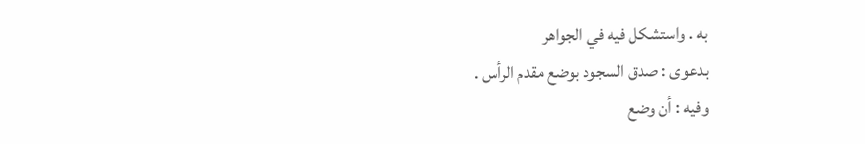به . واستشكل فيه في الجواهر
بدعوى : صدق السجود بوضع مقدم الرأس .
وفيه : أن وضع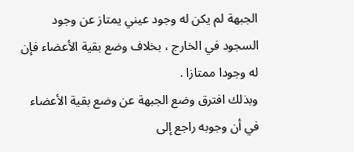الجبهة لم يكن له وجود عيني يمتاز عن وجود
السجود في الخارج ، بخلاف وضع بقية الأعضاء فإن له وجودا ممتازا .
وبذلك افترق وضع الجبهة عن وضع بقية الأعضاء في أن وجوبه راجع إلى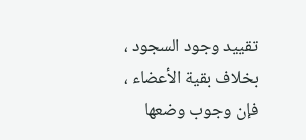تقييد وجود السجود ، بخلاف بقية الأعضاء ، فإن وجوب وضعها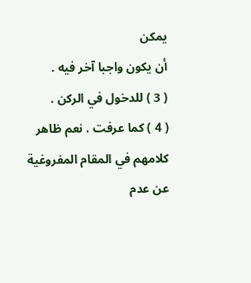يمكن
أن يكون واجبا آخر فيه .
( 3 ) للدخول في الركن .
( 4 ) كما عرفت . نعم ظاهر كلامهم في المقام المفروغية عن عدم